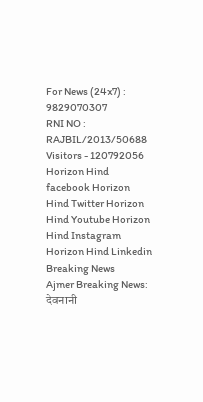For News (24x7) : 9829070307
RNI NO : RAJBIL/2013/50688
Visitors - 120792056
Horizon Hind facebook Horizon Hind Twitter Horizon Hind Youtube Horizon Hind Instagram Horizon Hind Linkedin
Breaking News
Ajmer Breaking News: देवनानी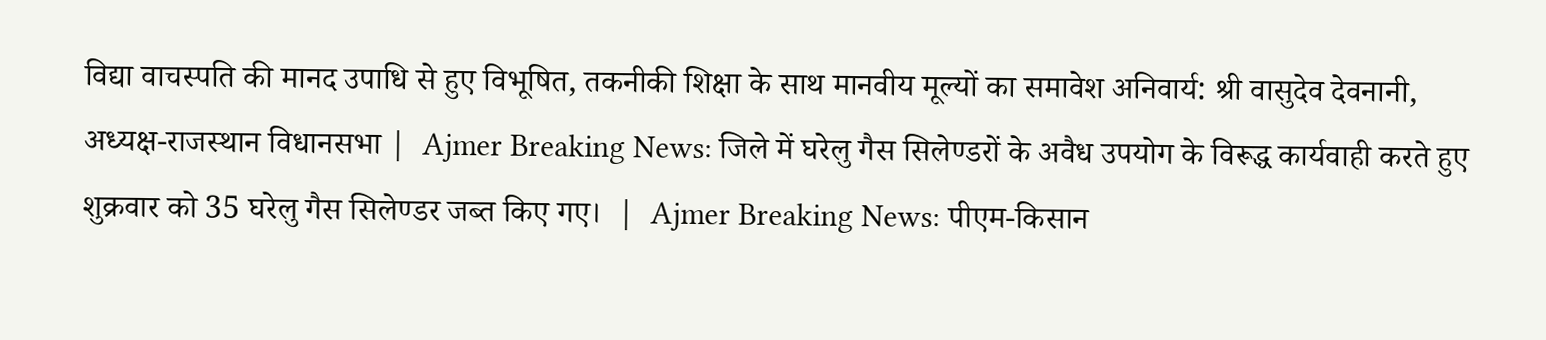विद्या वाचस्पति की मानद उपाधि से हुए विभूषित, तकनीकी शिक्षा के साथ मानवीय मूल्यों का समावेश अनिवार्य: श्री वासुदेव देवनानी, अध्यक्ष-राजस्थान विधानसभा |  Ajmer Breaking News: जिले में घरेलु गैस सिलेण्डरों के अवैध उपयोग के विरूद्ध कार्यवाही करते हुए शुक्रवार को 35 घरेलु गैस सिलेण्डर जब्त किए गए।  |  Ajmer Breaking News: पीएम-किसान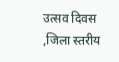उत्सव दिवस ,जिला स्तरीय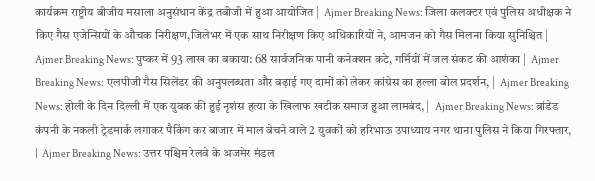कार्यक्रम राष्ट्रीय बीजीय मसाला अनुसंधान केंद्र तबीजी में हुआ आयोजित |  Ajmer Breaking News: जिला कलक्टर एवं पुलिस अधीक्षक ने किए गैस एजेन्सियों के औचक निरीक्षण,जिलेभर में एक साथ निरीक्षण किए अधिकारियों ने, आमजन को गैस मिलना किया सुनिश्चित |  Ajmer Breaking News: पुष्कर में 93 लाख का बकाया: 68 सार्वजनिक पानी कनेक्शन कटे, गर्मियों में जल संकट की आशंका |  Ajmer Breaking News: एलपीजी गैस सिलेंडर की अनुपलब्धता और बढ़ाई गए दामों को लेकर कांग्रेस का हल्ला बोल प्रदर्शन, |  Ajmer Breaking News: होली के दिन दिल्ली में एक युवक की हुई नृशंस हत्या के खिलाफ खटीक समाज हुआ लामबंद, |  Ajmer Breaking News: ब्रांडेड कंपनी के नकली ट्रेडमार्क लगाकर पैकिंग कर बाजार में माल बेचने वाले 2 युवकों को हरिभाऊ उपाध्याय नगर थाना पुलिस ने किया गिरफ्तार, |  Ajmer Breaking News: उत्तर पश्चिम रेलवे के अजमेर मंडल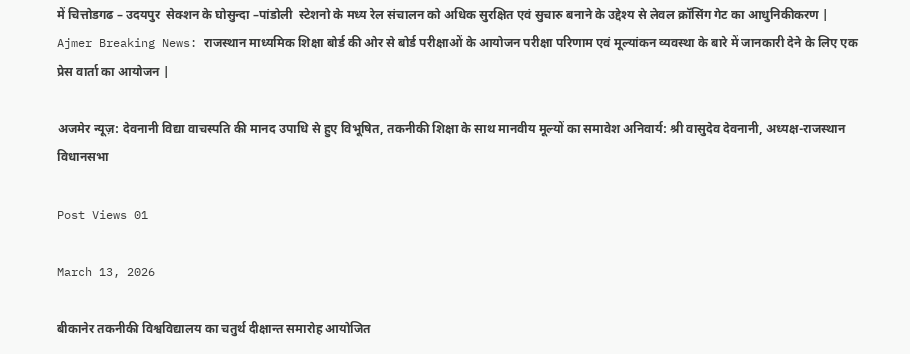में चित्तोडगढ – उदयपुर  सेक्शन के घोसुन्दा –पांडोली  स्टेशनो के मध्य रेल संचालन को अधिक सुरक्षित एवं सुचारु बनाने के उद्देश्य से लेवल क्रॉसिंग गेट का आधुनिकीकरण |  Ajmer Breaking News: राजस्थान माध्यमिक शिक्षा बोर्ड की ओर से बोर्ड परीक्षाओं के आयोजन परीक्षा परिणाम एवं मूल्यांकन व्यवस्था के बारे में जानकारी देने के लिए एक प्रेस वार्ता का आयोजन |

अजमेर न्यूज़: देवनानी विद्या वाचस्पति की मानद उपाधि से हुए विभूषित, तकनीकी शिक्षा के साथ मानवीय मूल्यों का समावेश अनिवार्य: श्री वासुदेव देवनानी, अध्यक्ष-राजस्थान विधानसभा

Post Views 01

March 13, 2026

बीकानेर तकनीकी विश्वविद्यालय का चतुर्थ दीक्षान्त समारोह आयोजित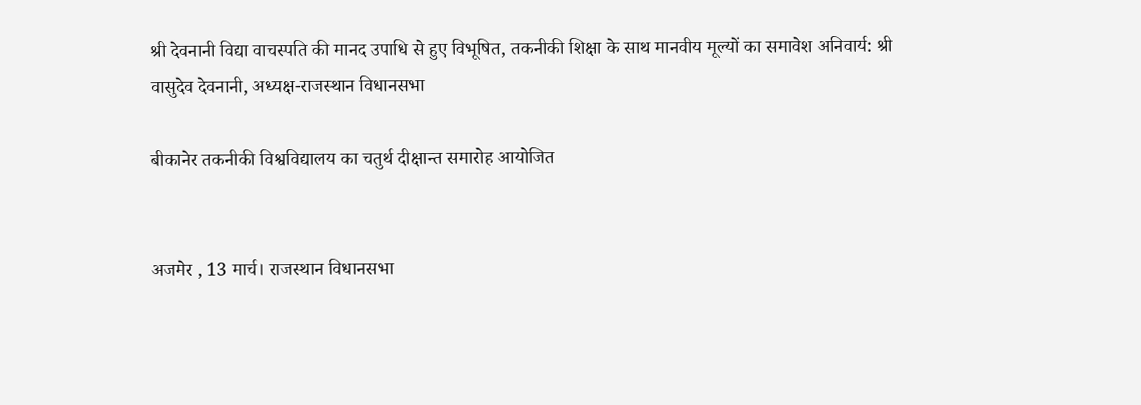श्री देवनानी विद्या वाचस्पति की मानद उपाधि से हुए विभूषित, तकनीकी शिक्षा के साथ मानवीय मूल्यों का समावेश अनिवार्य: श्री वासुदेव देवनानी, अध्यक्ष-राजस्थान विधानसभा

बीकानेर तकनीकी विश्वविद्यालय का चतुर्थ दीक्षान्त समारोह आयोजित


अजमेर , 13 मार्च। राजस्थान विधानसभा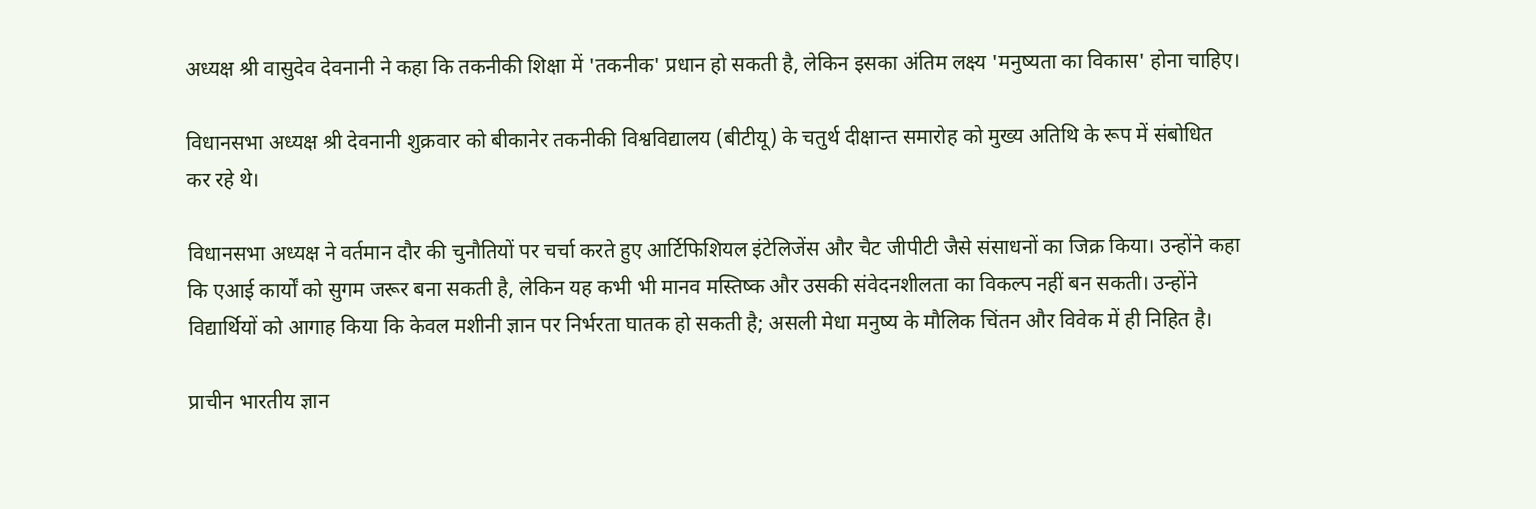अध्यक्ष श्री वासुदेव देवनानी ने कहा कि तकनीकी शिक्षा में 'तकनीक' प्रधान हो सकती है, लेकिन इसका अंतिम लक्ष्य 'मनुष्यता का विकास' होना चाहिए।

विधानसभा अध्यक्ष श्री देवनानी शुक्रवार को बीकानेर तकनीकी विश्वविद्यालय (बीटीयू) के चतुर्थ दीक्षान्त समारोह को मुख्य अतिथि के रूप में संबोधित कर रहे थे।

विधानसभा अध्यक्ष ने वर्तमान दौर की चुनौतियों पर चर्चा करते हुए आर्टिफिशियल इंटेलिजेंस और चैट जीपीटी जैसे संसाधनों का जिक्र किया। उन्होंने कहा कि एआई कार्यों को सुगम जरूर बना सकती है, लेकिन यह कभी भी मानव मस्तिष्क और उसकी संवेदनशीलता का विकल्प नहीं बन सकती। उन्होंने विद्यार्थियों को आगाह किया कि केवल मशीनी ज्ञान पर निर्भरता घातक हो सकती है; असली मेधा मनुष्य के मौलिक चिंतन और विवेक में ही निहित है।

प्राचीन भारतीय ज्ञान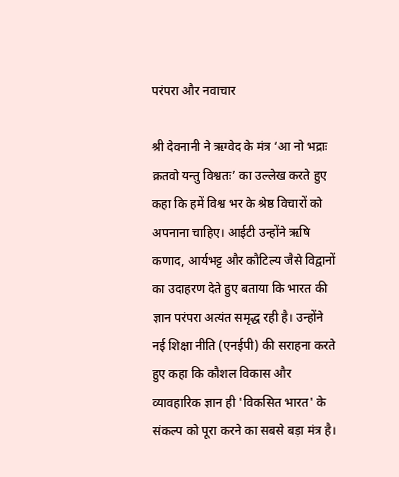परंपरा और नवाचार

श्री देवनानी ने ऋग्वेद के मंत्र ‘आ नो भद्राः क्रतवो यन्तु विश्वतः’ का उल्लेख करते हुए कहा कि हमें विश्व भर के श्रेष्ठ विचारों को अपनाना चाहिए। आईटी उन्होंने ऋषि कणाद, आर्यभट्ट और कौटिल्य जैसे विद्वानों का उदाहरण देते हुए बताया कि भारत की ज्ञान परंपरा अत्यंत समृद्ध रही है। उन्होंने नई शिक्षा नीति (एनईपी) की सराहना करते हुए कहा कि कौशल विकास और व्यावहारिक ज्ञान ही 'विकसित भारत' के संकल्प को पूरा करने का सबसे बड़ा मंत्र है।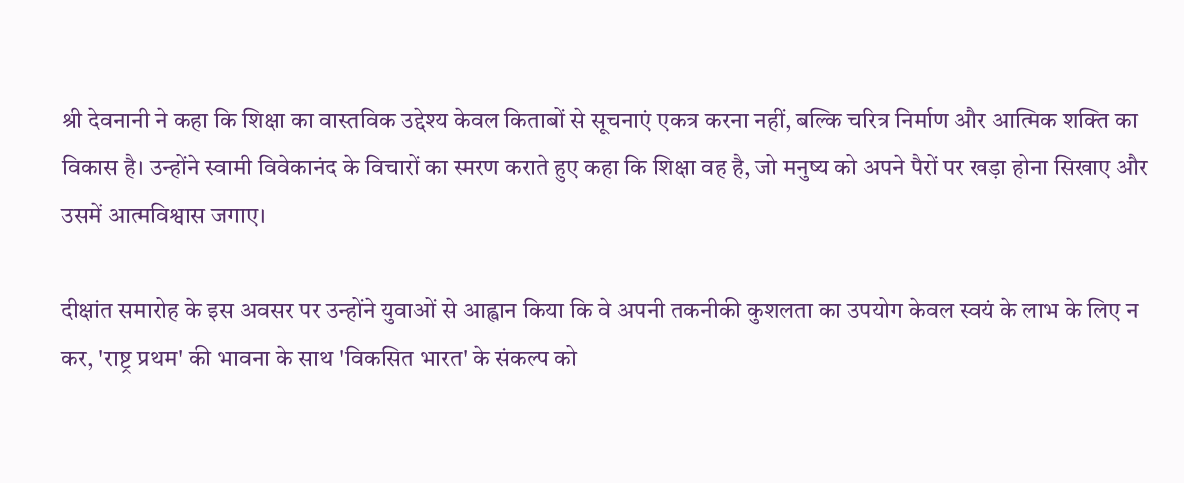श्री देवनानी ने कहा कि शिक्षा का वास्तविक उद्देश्य केवल किताबों से सूचनाएं एकत्र करना नहीं, बल्कि चरित्र निर्माण और आत्मिक शक्ति का विकास है। उन्होंने स्वामी विवेकानंद के विचारों का स्मरण कराते हुए कहा कि शिक्षा वह है, जो मनुष्य को अपने पैरों पर खड़ा होना सिखाए और उसमें आत्मविश्वास जगाए।

दीक्षांत समारोह के इस अवसर पर उन्होंने युवाओं से आह्वान किया कि वे अपनी तकनीकी कुशलता का उपयोग केवल स्वयं के लाभ के लिए न कर, 'राष्ट्र प्रथम' की भावना के साथ 'विकसित भारत' के संकल्प को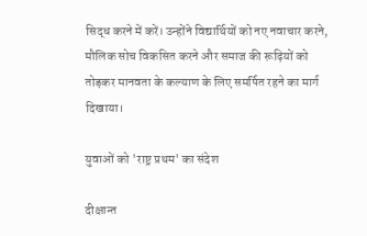सिद्ध करने में करें। उन्होंने विद्यार्थियों को नए नवाचार करने, मौलिक सोच विकसित करने और समाज की रूढ़ियों को तोड़कर मानवता के कल्याण के लिए समर्पित रहने का मार्ग दिखाया।

युवाओं को 'राष्ट्र प्रथम' का संदेश

दीक्षान्त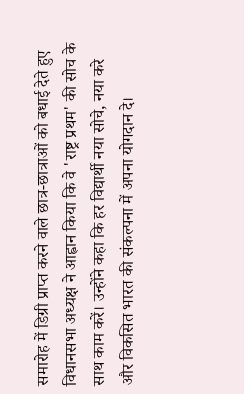समारोह में डिग्री प्राप्त करने वाले छात्र-छात्राओं को बधाई देते हुए विधानसभा अध्यक्ष ने आह्वान किया कि वे 'राष्ट्र प्रथम' की सोच के साथ काम करें। उन्होंने कहा कि हर विद्यार्थी नया सोचे, नया करे और विकसित भारत की संकल्पना में अपना योगदान दे।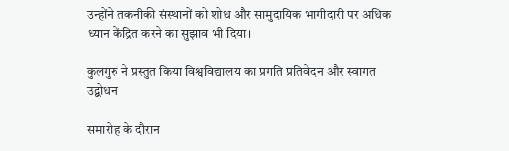उन्होंने तकनीकी संस्थानों को शोध और सामुदायिक भागीदारी पर अधिक ध्यान केंद्रित करने का सुझाव भी दिया।

कुलगुरु ने प्रस्तुत किया विश्वविद्यालय का प्रगति प्रतिवेदन और स्वागत उद्बोधन

समारोह के दौरान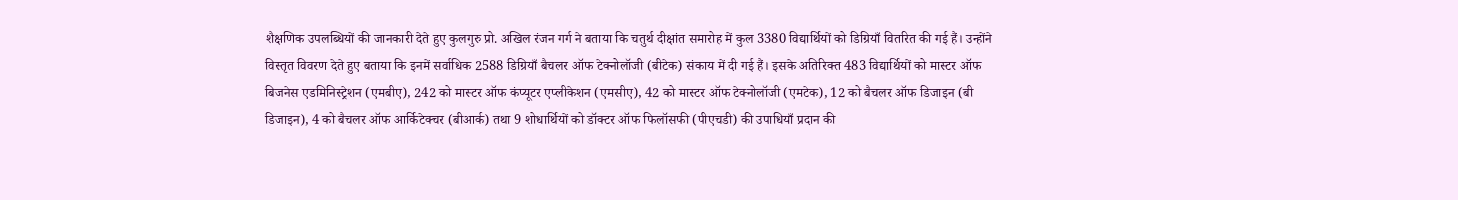शैक्षणिक उपलब्धियों की जानकारी देते हुए कुलगुरु प्रो. अखिल रंजन गर्ग ने बताया कि चतुर्थ दीक्षांत समारोह में कुल 3380 विद्यार्थियों को डिग्रियाँ वितरित की गई हैं। उन्होंने विस्तृत विवरण देते हुए बताया कि इनमें सर्वाधिक 2588 डिग्रियाँ बैचलर ऑफ टेक्नोलॉजी (बीटेक) संकाय में दी गई हैं। इसके अतिरिक्त 483 विद्यार्थियों को मास्टर ऑफ बिजनेस एडमिनिस्ट्रेशन (एमबीए), 242 को मास्टर ऑफ कंप्यूटर एप्लीकेशन (एमसीए), 42 को मास्टर ऑफ टेक्नोलॉजी (एमटेक), 12 को बैचलर ऑफ डिजाइन (बी डिजाइन), 4 को बैचलर ऑफ आर्किटेक्चर (बीआर्क) तथा 9 शोधार्थियों को डॉक्टर ऑफ फिलॉसफी (पीएचडी) की उपाधियाँ प्रदान की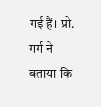गई हैं। प्रो. गर्ग ने बताया कि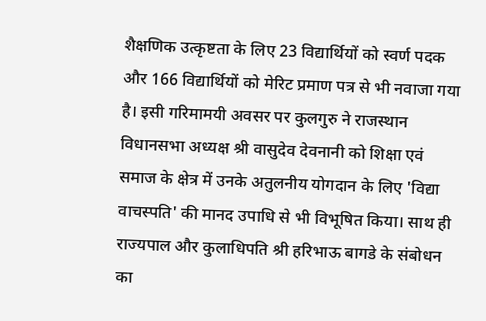शैक्षणिक उत्कृष्टता के लिए 23 विद्यार्थियों को स्वर्ण पदक और 166 विद्यार्थियों को मेरिट प्रमाण पत्र से भी नवाजा गया है। इसी गरिमामयी अवसर पर कुलगुरु ने राजस्थान विधानसभा अध्यक्ष श्री वासुदेव देवनानी को शिक्षा एवं समाज के क्षेत्र में उनके अतुलनीय योगदान के लिए 'विद्या वाचस्पति' की मानद उपाधि से भी विभूषित किया। साथ ही राज्यपाल और कुलाधिपति श्री हरिभाऊ बागडे के संबोधन का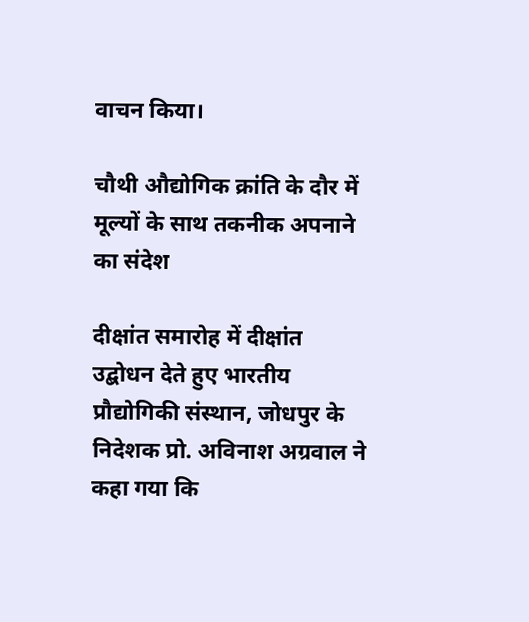वाचन किया।

चौथी औद्योगिक क्रांति के दौर में मूल्यों के साथ तकनीक अपनाने का संदेश

दीक्षांत समारोह में दीक्षांत उद्बोधन देते हुए भारतीय प्रौद्योगिकी संस्थान, जोधपुर के निदेशक प्रो. अविनाश अग्रवाल ने कहा गया कि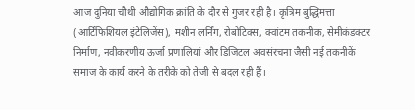आज दुनिया चौथी औद्योगिक क्रांति के दौर से गुजर रही है। कृत्रिम बुद्धिमत्ता (आर्टिफिशियल इंटेलिजेंस), मशीन लर्निंग, रोबोटिक्स, क्वांटम तकनीक, सेमीकंडक्टर निर्माण, नवीकरणीय ऊर्जा प्रणालियां और डिजिटल अवसंरचना जैसी नई तकनीकें समाज के कार्य करने के तरीके को तेजी से बदल रही हैं।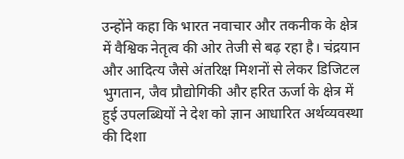उन्होंने कहा कि भारत नवाचार और तकनीक के क्षेत्र में वैश्विक नेतृत्व की ओर तेजी से बढ़ रहा है। चंद्रयान और आदित्य जैसे अंतरिक्ष मिशनों से लेकर डिजिटल भुगतान, जैव प्रौद्योगिकी और हरित ऊर्जा के क्षेत्र में हुई उपलब्धियों ने देश को ज्ञान आधारित अर्थव्यवस्था की दिशा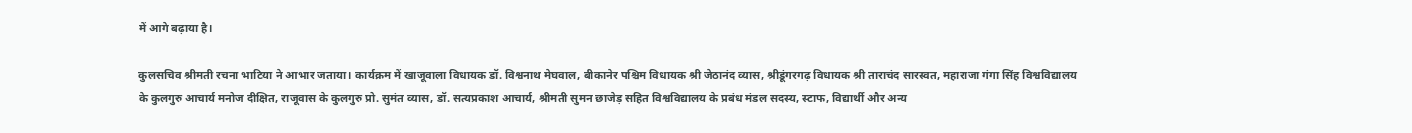में आगे बढ़ाया है।

कुलसचिव श्रीमती रचना भाटिया ने आभार जताया। कार्यक्रम में खाजूवाला विधायक डॉ. विश्वनाथ मेघवाल, बीकानेर पश्चिम विधायक श्री जेठानंद व्यास, श्रीडूंगरगढ़ विधायक श्री ताराचंद सारस्वत, महाराजा गंगा सिंह विश्वविद्यालय के कुलगुरु आचार्य मनोज दीक्षित, राजूवास के कुलगुरु प्रो. सुमंत व्यास, डॉ. सत्यप्रकाश आचार्य, श्रीमती सुमन छाजेड़ सहित विश्वविद्यालय के प्रबंध मंडल सदस्य, स्टाफ, विद्यार्थी और अन्य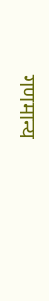गणमान्य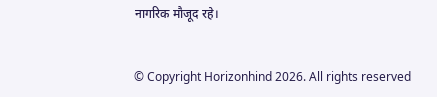नागरिक मौजूद रहे।


© Copyright Horizonhind 2026. All rights reserved